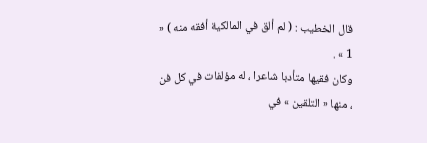قال الخطيب : ( لم ألق في المالكية أفقه منه ) « 1 » .
وكان فقيها متأدبا شاعرا ، له مؤلفات في كل فن ، منها « التلقين » في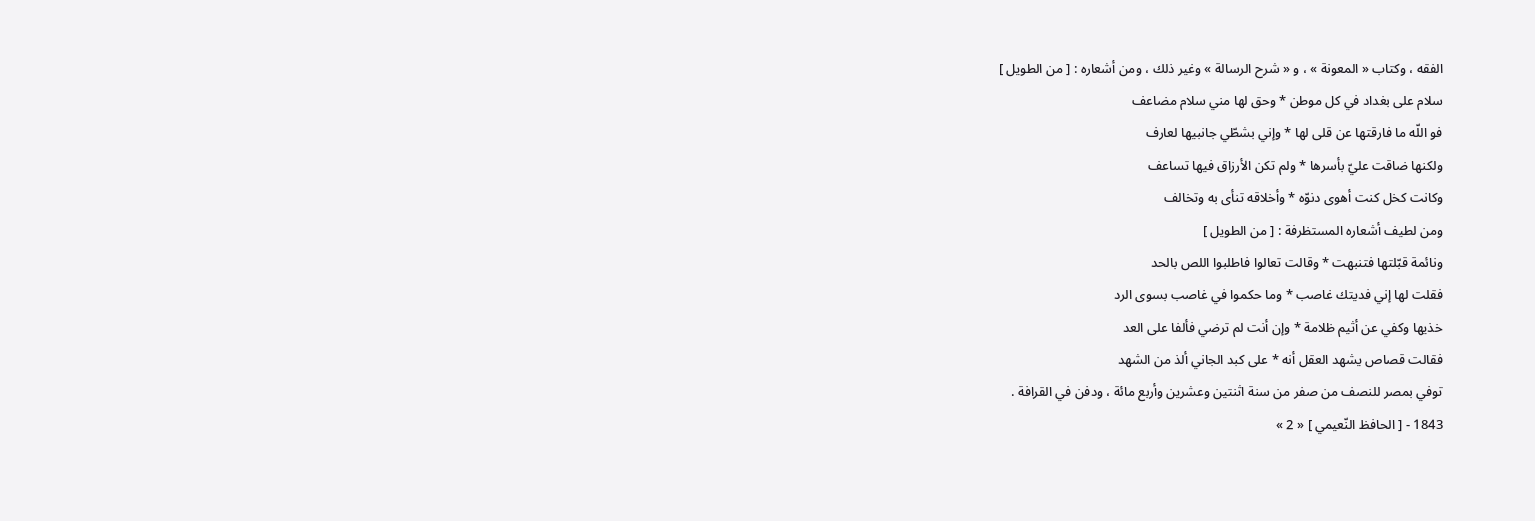الفقه ، وكتاب « المعونة » ، و « شرح الرسالة » وغير ذلك ، ومن أشعاره : [ من الطويل ]
سلام على بغداد في كل موطن * وحق لها مني سلام مضاعف
فو اللّه ما فارقتها عن قلى لها * وإني بشطّي جانبيها لعارف
ولكنها ضاقت عليّ بأسرها * ولم تكن الأرزاق فيها تساعف
وكانت كخل كنت أهوى دنوّه * وأخلاقه تنأى به وتخالف
ومن لطيف أشعاره المستظرفة : [ من الطويل ]
ونائمة قبّلتها فتنبهت * وقالت تعالوا فاطلبوا اللص بالحد
فقلت لها إني فديتك غاصب * وما حكموا في غاصب بسوى الرد
خذيها وكفي عن أثيم ظلامة * وإن أنت لم ترضي فألفا على العد
فقالت قصاص يشهد العقل أنه * على كبد الجاني ألذ من الشهد
توفي بمصر للنصف من صفر من سنة اثنتين وعشرين وأربع مائة ، ودفن في القرافة .
1843 - [ الحافظ النّعيمي ] « 2 »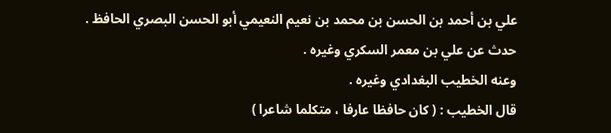علي بن أحمد بن الحسن بن محمد بن نعيم النعيمي أبو الحسن البصري الحافظ .
حدث عن علي بن معمر السكري وغيره .
وعنه الخطيب البغدادي وغيره .
قال الخطيب : ( كان حافظا عارفا ، متكلما شاعرا )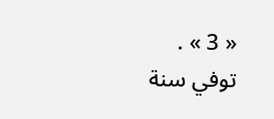« 3 » .
توفي سنة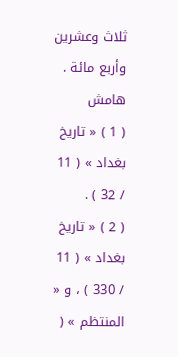ثلاث وعشرين وأربع مائة .
هامش
( 1 ) « تاريخ بغداد » ( 11 / 32 ) .
( 2 ) « تاريخ بغداد » ( 11 / 330 ) ، و « المنتظم » (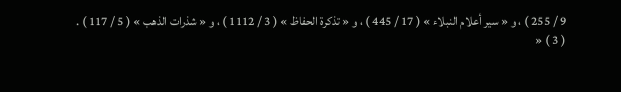9 / 255 ) ، و « سير أعلام النبلاء » ( 17 / 445 ) ، و « تذكرة الحفاظ » ( 3 / 1112 ) ، و « شذرات الذهب » ( 5 / 117 ) .
( 3 ) «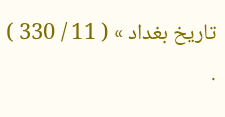تاريخ بغداد » ( 11 / 330 ) .